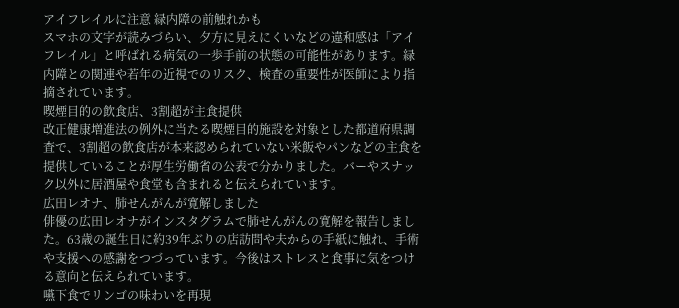アイフレイルに注意 緑内障の前触れかも
スマホの文字が読みづらい、夕方に見えにくいなどの違和感は「アイフレイル」と呼ばれる病気の一歩手前の状態の可能性があります。緑内障との関連や若年の近視でのリスク、検査の重要性が医師により指摘されています。
喫煙目的の飲食店、3割超が主食提供
改正健康増進法の例外に当たる喫煙目的施設を対象とした都道府県調査で、3割超の飲食店が本来認められていない米飯やパンなどの主食を提供していることが厚生労働省の公表で分かりました。バーやスナック以外に居酒屋や食堂も含まれると伝えられています。
広田レオナ、肺せんがんが寛解しました
俳優の広田レオナがインスタグラムで肺せんがんの寛解を報告しました。63歳の誕生日に約39年ぶりの店訪問や夫からの手紙に触れ、手術や支援への感謝をつづっています。今後はストレスと食事に気をつける意向と伝えられています。
嚥下食でリンゴの味わいを再現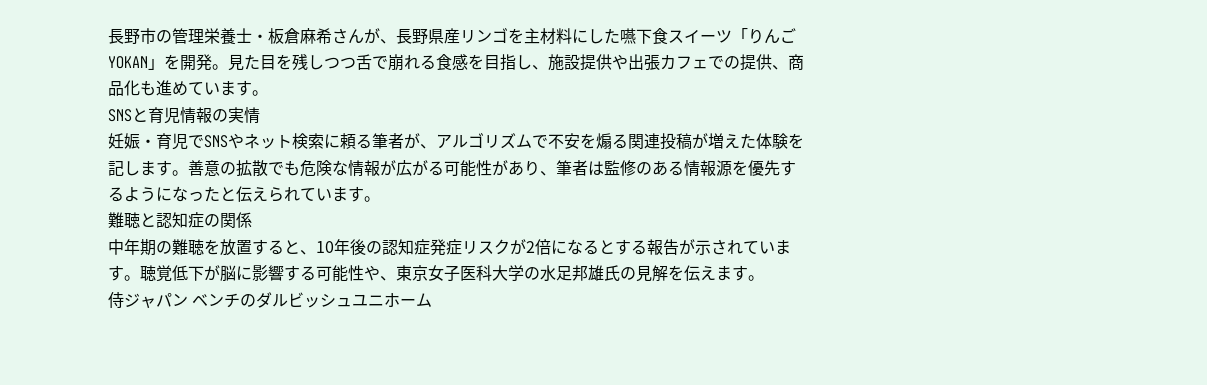長野市の管理栄養士・板倉麻希さんが、長野県産リンゴを主材料にした嚥下食スイーツ「りんごYOKAN」を開発。見た目を残しつつ舌で崩れる食感を目指し、施設提供や出張カフェでの提供、商品化も進めています。
SNSと育児情報の実情
妊娠・育児でSNSやネット検索に頼る筆者が、アルゴリズムで不安を煽る関連投稿が増えた体験を記します。善意の拡散でも危険な情報が広がる可能性があり、筆者は監修のある情報源を優先するようになったと伝えられています。
難聴と認知症の関係
中年期の難聴を放置すると、10年後の認知症発症リスクが2倍になるとする報告が示されています。聴覚低下が脳に影響する可能性や、東京女子医科大学の水足邦雄氏の見解を伝えます。
侍ジャパン ベンチのダルビッシュユニホーム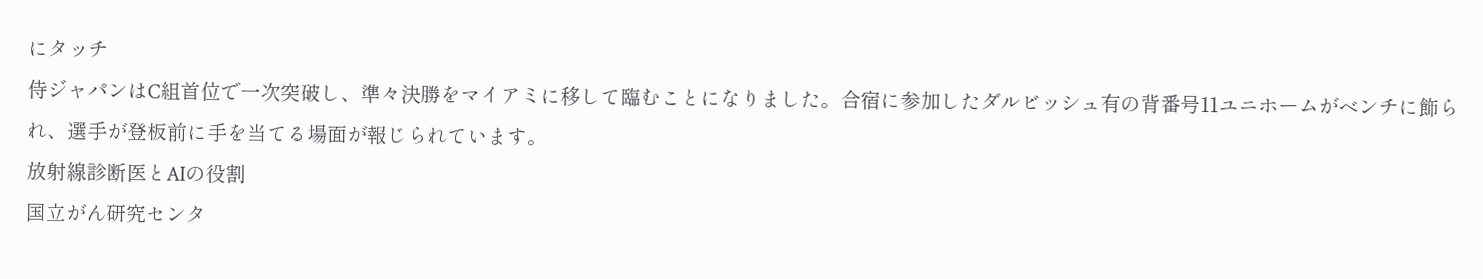にタッチ
侍ジャパンはC組首位で一次突破し、準々決勝をマイアミに移して臨むことになりました。合宿に参加したダルビッシュ有の背番号11ユニホームがベンチに飾られ、選手が登板前に手を当てる場面が報じられています。
放射線診断医とAIの役割
国立がん研究センタ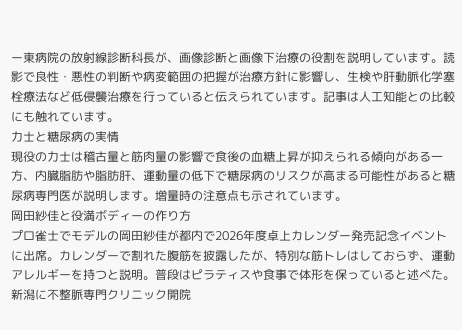ー東病院の放射線診断科長が、画像診断と画像下治療の役割を説明しています。読影で良性・悪性の判断や病変範囲の把握が治療方針に影響し、生検や肝動脈化学塞栓療法など低侵襲治療を行っていると伝えられています。記事は人工知能との比較にも触れています。
力士と糖尿病の実情
現役の力士は稽古量と筋肉量の影響で食後の血糖上昇が抑えられる傾向がある一方、内臓脂肪や脂肪肝、運動量の低下で糖尿病のリスクが高まる可能性があると糖尿病専門医が説明します。増量時の注意点も示されています。
岡田紗佳と役満ボディーの作り方
プロ雀士でモデルの岡田紗佳が都内で2026年度卓上カレンダー発売記念イベントに出席。カレンダーで割れた腹筋を披露したが、特別な筋トレはしておらず、運動アレルギーを持つと説明。普段はピラティスや食事で体形を保っていると述べた。
新潟に不整脈専門クリニック開院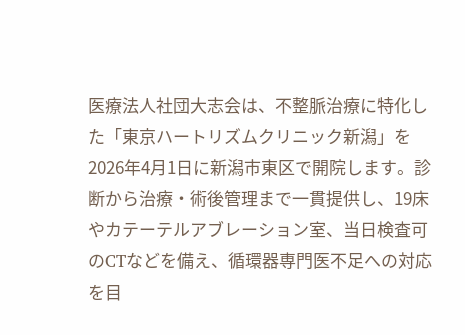医療法人社団大志会は、不整脈治療に特化した「東京ハートリズムクリニック新潟」を2026年4月1日に新潟市東区で開院します。診断から治療・術後管理まで一貫提供し、19床やカテーテルアブレーション室、当日検査可のCTなどを備え、循環器専門医不足への対応を目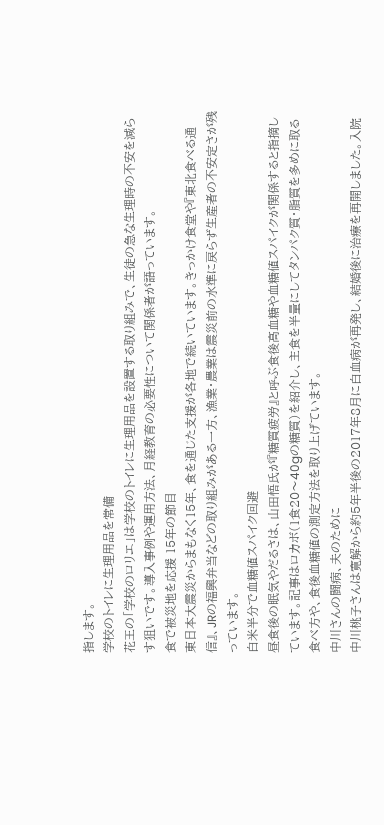指します。
学校のトイレに生理用品を常備
花王の「学校のロリエ」は学校のトイレに生理用品を設置する取り組みで、生徒の急な生理時の不安を減らす狙いです。導入事例や運用方法、月経教育の必要性について関係者が語っています。
食で被災地を応援 15年の節目
東日本大震災からまもなく15年、食を通じた支援が各地で続いています。きっかけ食堂や『東北食べる通信』、JRの福興弁当などの取り組みがある一方、漁業・農業は震災前の水準に戻らず生産者の不安定さが残っています。
白米半分で血糖値スパイク回避
昼食後の眠気やだるさは、山田悟氏が『糖質疲労』と呼ぶ食後高血糖や血糖値スパイクが関係すると指摘しています。記事はロカボ(1食20〜40gの糖質)を紹介し、主食を半量にしてタンパク質・脂質を多めに取る食べ方や、食後血糖値の測定方法を取り上げています。
中川さんの闘病、夫のために
中川桃子さんは寛解から約5年半後の2017年8月に白血病が再発し、結婚後に治療を再開しました。入院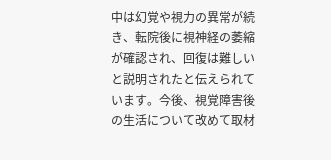中は幻覚や視力の異常が続き、転院後に視神経の萎縮が確認され、回復は難しいと説明されたと伝えられています。今後、視覚障害後の生活について改めて取材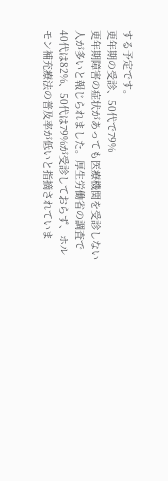する予定です。
更年期の受診、50代で79%
更年期障害の症状があっても医療機関を受診しない人が多いと報じられました。厚生労働省の調査で40代は82%、50代は79%が受診しておらず、ホルモン補充療法の普及率が低いと指摘されていま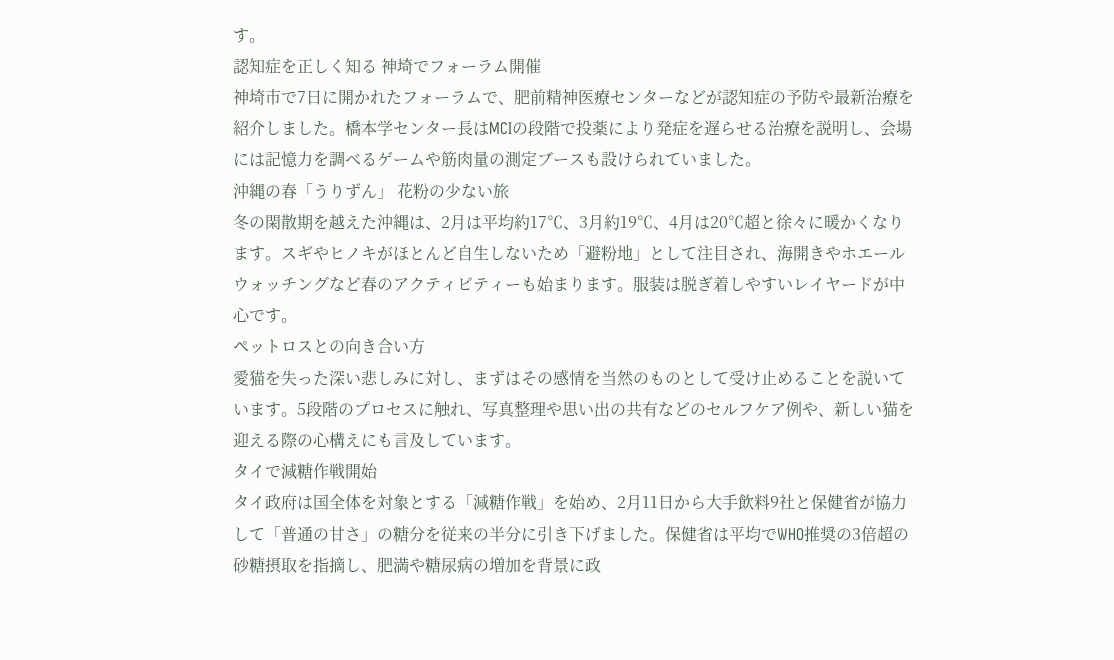す。
認知症を正しく知る 神埼でフォーラム開催
神埼市で7日に開かれたフォーラムで、肥前精神医療センターなどが認知症の予防や最新治療を紹介しました。橋本学センター長はMCIの段階で投薬により発症を遅らせる治療を説明し、会場には記憶力を調べるゲームや筋肉量の測定ブースも設けられていました。
沖縄の春「うりずん」 花粉の少ない旅
冬の閑散期を越えた沖縄は、2月は平均約17℃、3月約19℃、4月は20℃超と徐々に暖かくなります。スギやヒノキがほとんど自生しないため「避粉地」として注目され、海開きやホエールウォッチングなど春のアクティビティーも始まります。服装は脱ぎ着しやすいレイヤードが中心です。
ペットロスとの向き合い方
愛猫を失った深い悲しみに対し、まずはその感情を当然のものとして受け止めることを説いています。5段階のプロセスに触れ、写真整理や思い出の共有などのセルフケア例や、新しい猫を迎える際の心構えにも言及しています。
タイで減糖作戦開始
タイ政府は国全体を対象とする「減糖作戦」を始め、2月11日から大手飲料9社と保健省が協力して「普通の甘さ」の糖分を従来の半分に引き下げました。保健省は平均でWHO推奨の3倍超の砂糖摂取を指摘し、肥満や糖尿病の増加を背景に政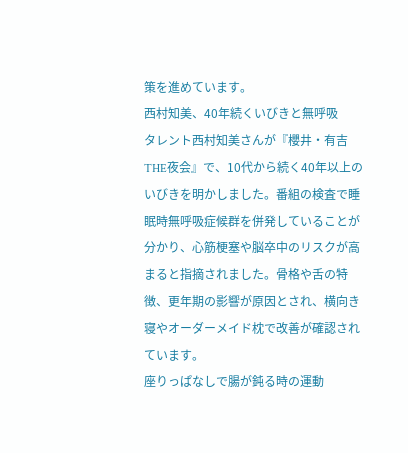策を進めています。
西村知美、40年続くいびきと無呼吸
タレント西村知美さんが『櫻井・有吉 THE夜会』で、10代から続く40年以上のいびきを明かしました。番組の検査で睡眠時無呼吸症候群を併発していることが分かり、心筋梗塞や脳卒中のリスクが高まると指摘されました。骨格や舌の特徴、更年期の影響が原因とされ、横向き寝やオーダーメイド枕で改善が確認されています。
座りっぱなしで腸が鈍る時の運動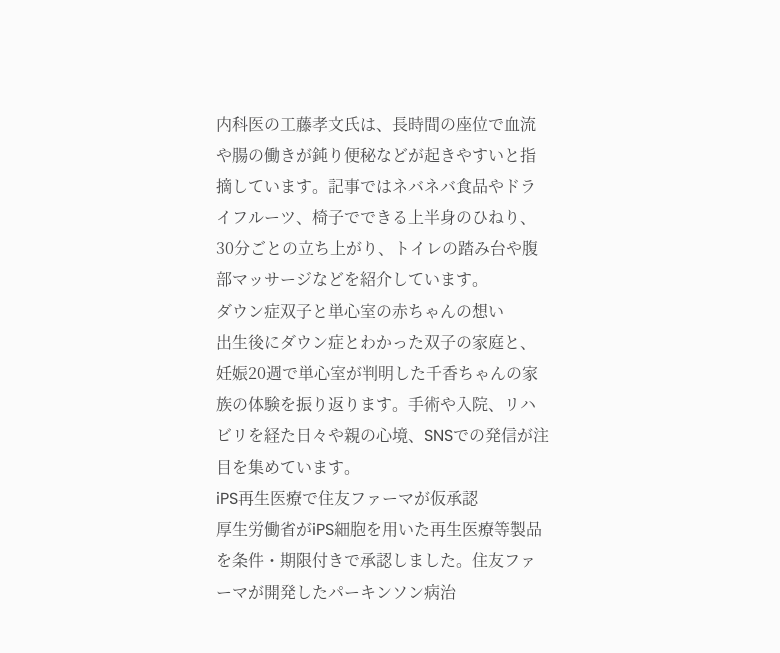内科医の工藤孝文氏は、長時間の座位で血流や腸の働きが鈍り便秘などが起きやすいと指摘しています。記事ではネバネバ食品やドライフルーツ、椅子でできる上半身のひねり、30分ごとの立ち上がり、トイレの踏み台や腹部マッサージなどを紹介しています。
ダウン症双子と単心室の赤ちゃんの想い
出生後にダウン症とわかった双子の家庭と、妊娠20週で単心室が判明した千香ちゃんの家族の体験を振り返ります。手術や入院、リハビリを経た日々や親の心境、SNSでの発信が注目を集めています。
iPS再生医療で住友ファーマが仮承認
厚生労働省がiPS細胞を用いた再生医療等製品を条件・期限付きで承認しました。住友ファーマが開発したパーキンソン病治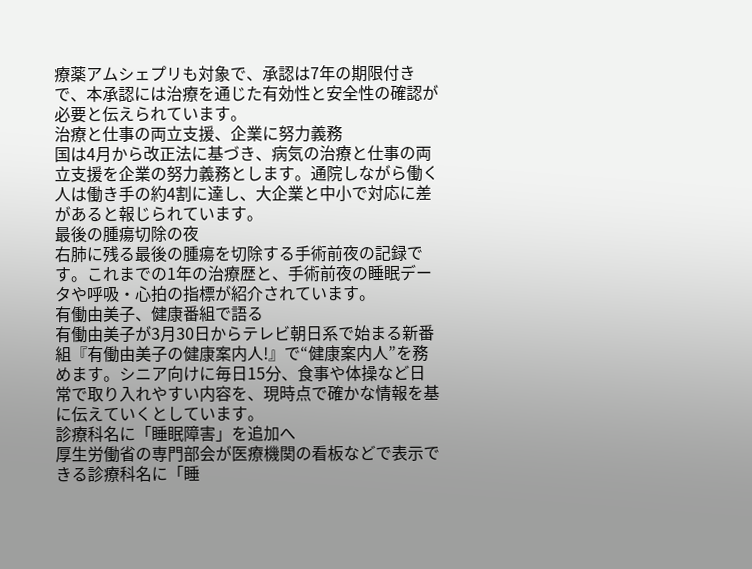療薬アムシェプリも対象で、承認は7年の期限付きで、本承認には治療を通じた有効性と安全性の確認が必要と伝えられています。
治療と仕事の両立支援、企業に努力義務
国は4月から改正法に基づき、病気の治療と仕事の両立支援を企業の努力義務とします。通院しながら働く人は働き手の約4割に達し、大企業と中小で対応に差があると報じられています。
最後の腫瘍切除の夜
右肺に残る最後の腫瘍を切除する手術前夜の記録です。これまでの1年の治療歴と、手術前夜の睡眠データや呼吸・心拍の指標が紹介されています。
有働由美子、健康番組で語る
有働由美子が3月30日からテレビ朝日系で始まる新番組『有働由美子の健康案内人!』で“健康案内人”を務めます。シニア向けに毎日15分、食事や体操など日常で取り入れやすい内容を、現時点で確かな情報を基に伝えていくとしています。
診療科名に「睡眠障害」を追加へ
厚生労働省の専門部会が医療機関の看板などで表示できる診療科名に「睡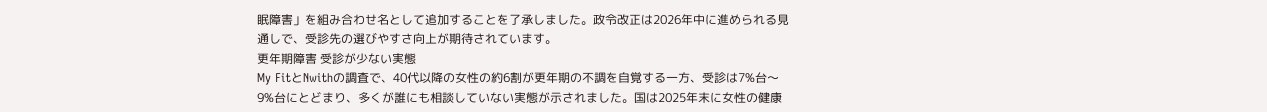眠障害」を組み合わせ名として追加することを了承しました。政令改正は2026年中に進められる見通しで、受診先の選びやすさ向上が期待されています。
更年期障害 受診が少ない実態
My FitとNwithの調査で、40代以降の女性の約6割が更年期の不調を自覚する一方、受診は7%台〜9%台にとどまり、多くが誰にも相談していない実態が示されました。国は2025年末に女性の健康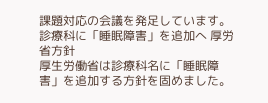課題対応の会議を発足しています。
診療科に「睡眠障害」を追加へ 厚労省方針
厚生労働省は診療科名に「睡眠障害」を追加する方針を固めました。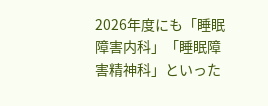2026年度にも「睡眠障害内科」「睡眠障害精神科」といった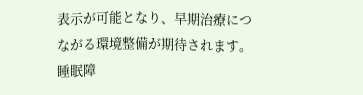表示が可能となり、早期治療につながる環境整備が期待されます。睡眠障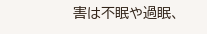害は不眠や過眠、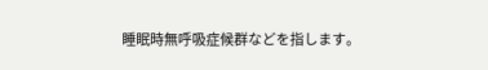睡眠時無呼吸症候群などを指します。